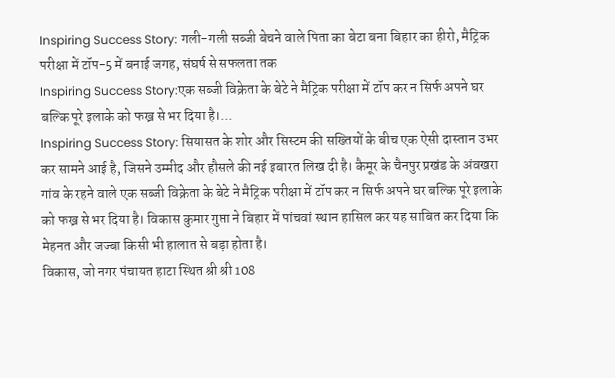Inspiring Success Story: गली-गली सब्जी बेचने वाले पिता का बेटा बना बिहार का हीरो, मैट्रिक परीक्षा में टॉप-5 में बनाई जगह, संघर्ष से सफलता तक
Inspiring Success Story:एक सब्जी विक्रेता के बेटे ने मैट्रिक परीक्षा में टॉप कर न सिर्फ अपने घर बल्कि पूरे इलाके को फख्र से भर दिया है।...
Inspiring Success Story: सियासत के शोर और सिस्टम की सख्तियों के बीच एक ऐसी दास्तान उभर कर सामने आई है, जिसने उम्मीद और हौसले की नई इबारत लिख दी है। कैमूर के चैनपुर प्रखंड के अंवखरा गांव के रहने वाले एक सब्जी विक्रेता के बेटे ने मैट्रिक परीक्षा में टॉप कर न सिर्फ अपने घर बल्कि पूरे इलाके को फख्र से भर दिया है। विकास कुमार गुप्ता ने बिहार में पांचवां स्थान हासिल कर यह साबित कर दिया कि मेहनत और जज्बा किसी भी हालात से बड़ा होता है।
विकास, जो नगर पंचायत हाटा स्थित श्री श्री 108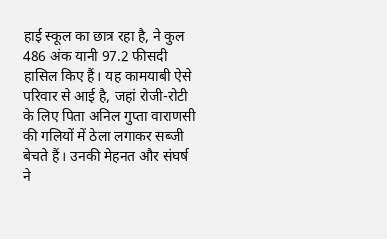हाई स्कूल का छात्र रहा है, ने कुल 486 अंक यानी 97.2 फीसदी हासिल किए हैं। यह कामयाबी ऐसे परिवार से आई है, जहां रोजी-रोटी के लिए पिता अनिल गुप्ता वाराणसी की गलियों में ठेला लगाकर सब्जी बेचते हैं। उनकी मेहनत और संघर्ष ने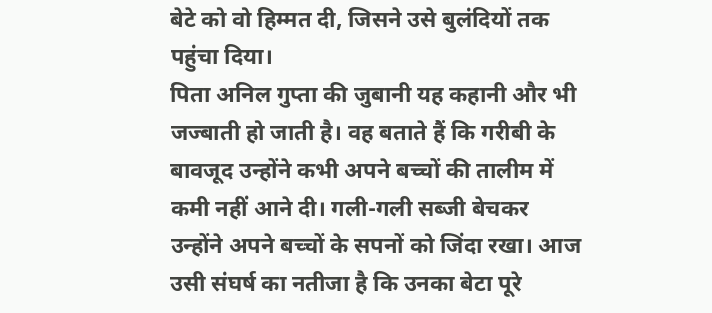बेटे को वो हिम्मत दी, जिसने उसे बुलंदियों तक पहुंचा दिया।
पिता अनिल गुप्ता की जुबानी यह कहानी और भी जज्बाती हो जाती है। वह बताते हैं कि गरीबी के बावजूद उन्होंने कभी अपने बच्चों की तालीम में कमी नहीं आने दी। गली-गली सब्जी बेचकर उन्होंने अपने बच्चों के सपनों को जिंदा रखा। आज उसी संघर्ष का नतीजा है कि उनका बेटा पूरे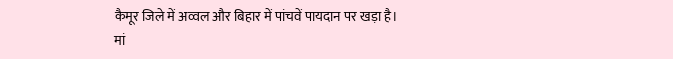कैमूर जिले में अव्वल और बिहार में पांचवें पायदान पर खड़ा है।
मां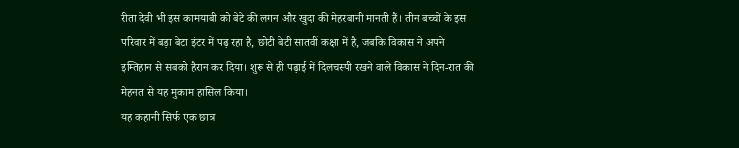रीता देवी भी इस कामयाबी को बेटे की लगन और खुदा की मेहरबानी मानती हैं। तीन बच्चों के इस परिवार में बड़ा बेटा इंटर में पढ़ रहा है, छोटी बेटी सातवीं कक्षा में है, जबकि विकास ने अपने इम्तिहान से सबको हैरान कर दिया। शुरू से ही पढ़ाई में दिलचस्पी रखने वाले विकास ने दिन-रात की मेहनत से यह मुकाम हासिल किया।
यह कहानी सिर्फ एक छात्र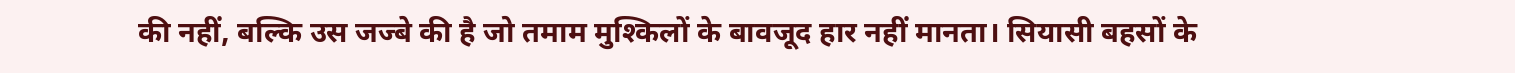की नहीं, बल्कि उस जज्बे की है जो तमाम मुश्किलों के बावजूद हार नहीं मानता। सियासी बहसों के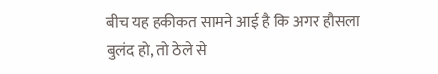बीच यह हकीकत सामने आई है कि अगर हौसला बुलंद हो, तो ठेले से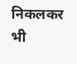निकलकर भी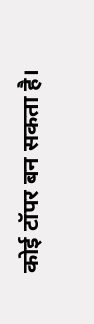कोई टॉपर बन सकता है।